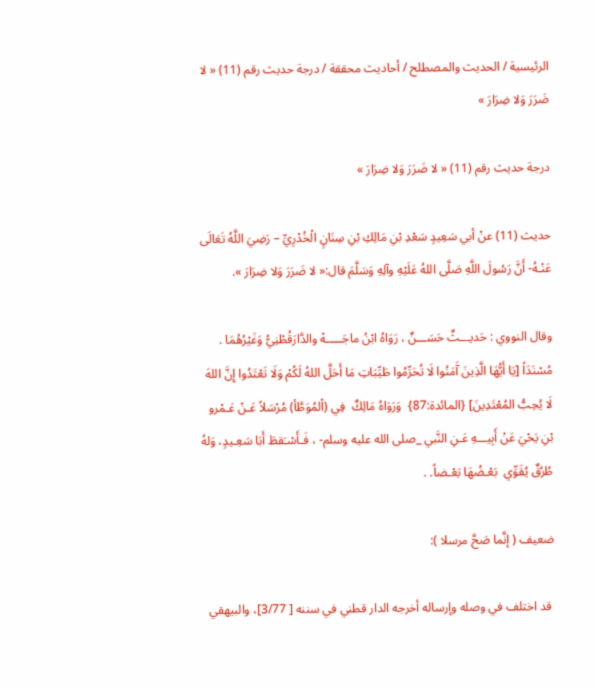الرئيسية / الحديث والمصطلح / أحاديث محققة / درجة حديث رقم (11) « لا ضَرَرَ وَلا ضِرَارَ »

درجة حديث رقم (11) « لا ضَرَرَ وَلا ضِرَارَ »

حديث (11) عنْ أبي سَعِيدٍ سَعْدِ بْنِ مَالِكِ بْنِ سِنَانٍ الْخُدْرِيِّ – رَضِيَ اللَّهُ تَعَالَى عَنْـهُ- أَنَّ رَسُولَ اللَّهِ صَلَّى اللهُ عَلَيْهِ وآلِهِ وَسَلَّمَ قال:« لا ضَرَرَ وَلا ضِرَارَ ».

وقال النووي : حَديـــثٌ حَسَـــنٌ ، رَوَاهُ ابْنُ ماجَـــــهْ والدَّارَقُطْنِيُّ وَغَيْرُهُمَا . مُسْنَدَاً [يَا أَيُّهَا الَّذِينَ آَمَنُوا لَا تُحَرِّمُوا طَيِّبَاتِ مَا أَحَلَّ اللهُ لَكُمْ وَلَا تَعْتَدُوا إِنَّ اللهَ لَا يُحِبُّ المُعْتَدِينَ] {المائدة:87}  وَرَوَاهُ مَالِكٌ  فِي (اْلمُوَطَّأ) مُرْسَلاً عَـنْ عَـمْرو بْنِ يَحْيَ عَنْ أَبِيـــهِ عَـنِ النَّبي _صلى الله عليه وسلم- ، فَـأَسْـَقطَ أَبَا سَعِـيدٍ، وَلهُ طُرُقٌ يُقَوِّي  بَعْـضُهَا بَعْـضاً. .

ضعيف ( إنَّما صَحَّ مرسلا ):

 قد اختلف في وصله وإرساله أخرجه الدار قطني في سننه [ 3/77]، والبيهقي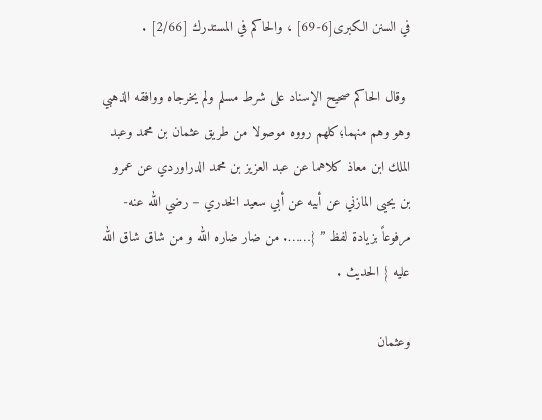في السنن الكبرى[6-69] ، والحاكم في المستدرك [2/66] .

 وقال الحاكم صحيح الإسناد على شرط مسلم ولم يخرجاه ووافقه الذهبي وهو وهم منهما؛كلهم رووه موصولا من طريق عثمان بن محمد وعبد الملك ابن معاذ كلاهما عن عبد العزيز بن محمد الدراوردي عن عمرو بن يحيى المازني عن أبيه عن أبي سعيد الخدري – رضي الله عنه- مرفوعاً بزيادة لفظ ” {……. من ضار ضاره الله و من شاق شاق الله عليه } الحديث .

وعثمان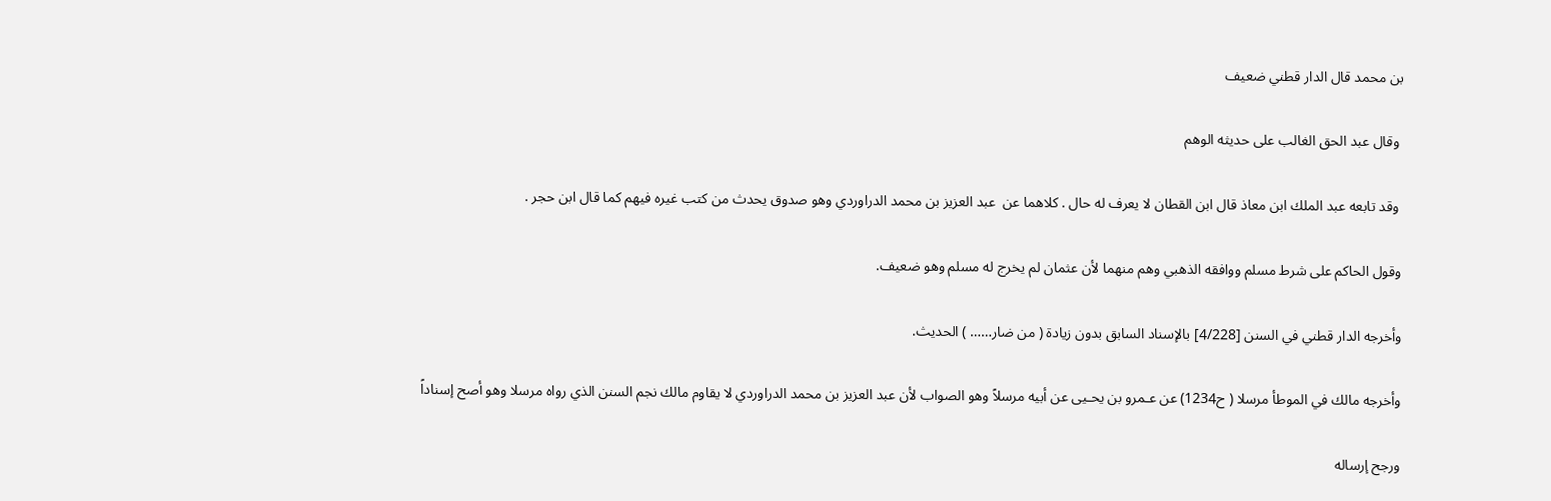بن محمد قال الدار قطني ضعيف

 وقال عبد الحق الغالب على حديثه الوهم

 وقد تابعه عبد الملك ابن معاذ قال ابن القطان لا يعرف له حال . كلاهما عن  عبد العزيز بن محمد الدراوردي وهو صدوق يحدث من كتب غيره فيهم كما قال ابن حجر .

وقول الحاكم على شرط مسلم ووافقه الذهبي وهم منهما لأن عثمان لم يخرج له مسلم وهو ضعيف.

وأخرجه الدار قطني في السنن [4/228] بالإسناد السابق بدون زيادة ( من ضار…… ) الحديث.

وأخرجه مالك في الموطأ مرسلا ( ح1234) عن عـمرو بن يحـيى عن أبيه مرسلاً وهو الصواب لأن عبد العزيز بن محمد الدراوردي لا يقاوم مالك نجم السنن الذي رواه مرسلا وهو أصح إسناداً

ورجح إرساله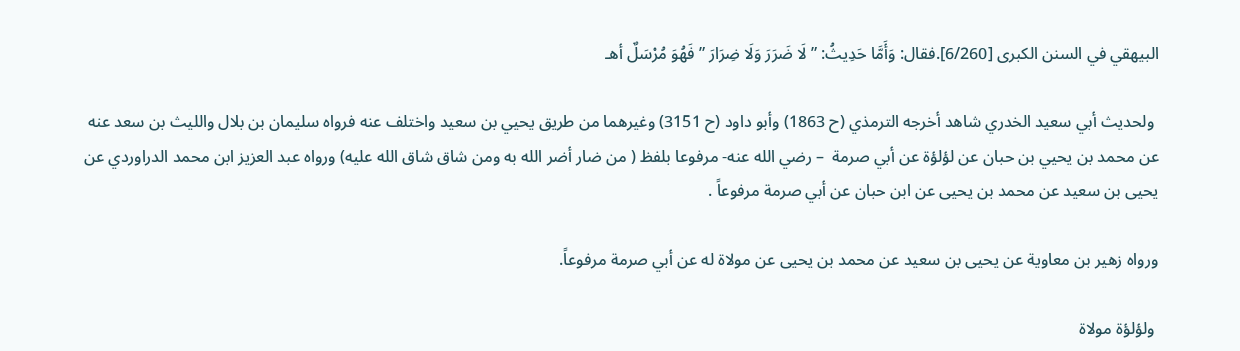البيهقي في السنن الكبرى [6/260].فقال: وَأَمَّا حَدِيثُ: ” لَا ضَرَرَ وَلَا ضِرَارَ ” فَهُوَ مُرْسَلٌ أهـ

 ولحديث أبي سعيد الخدري شاهد أخرجه الترمذي (ح 1863) وأبو داود (ح 3151) وغيرهما من طريق يحيي بن سعيد واختلف عنه فرواه سليمان بن بلال والليث بن سعد عنه عن محمد بن يحيي بن حبان عن لؤلؤة عن أبي صرمة  – رضي الله عنه- مرفوعا بلفظ ( من ضار أضر الله به ومن شاق شاق الله عليه) ورواه عبد العزيز ابن محمد الدراوردي عن يحيى بن سعيد عن محمد بن يحيى عن ابن حبان عن أبي صرمة مرفوعاً .

ورواه زهير بن معاوية عن يحيى بن سعيد عن محمد بن يحيى عن مولاة له عن أبي صرمة مرفوعاً.

 ولؤلؤة مولاة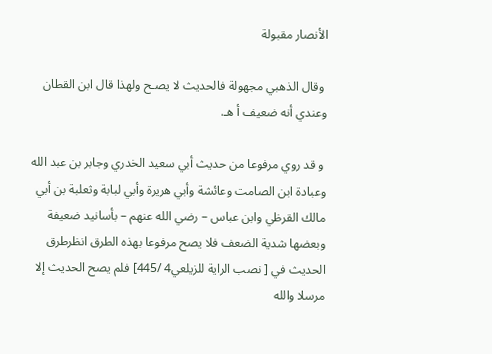الأنصار مقبولة

 وقال الذهبي مجهولة فالحديث لا يصـح ولهذا قال ابن القطان وعندي أنه ضعيف أ هـ.

 و قد روي مرفوعا من حديث أبي سعيد الخدري وجابر بن عبد الله وعبادة ابن الصامت وعائشة وأبي هريرة وأبي لبابة وثعلبة بن أبي مالك القرظي وابن عباس – رضي الله عنهم – بأسانيد ضعيفة وبعضها شدية الضعف فلا يصح مرفوعا بهذه الطرق انظرطرق الحديث في [ نصب الراية للزيلعي4 /445] فلم يصح الحديث إلا مرسلا والله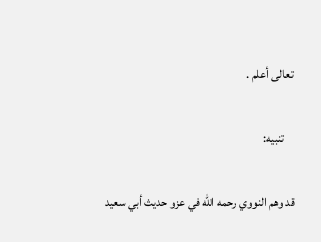تعالى أعلم .

    تنبيه:

قد وهم النووي رحمه الله في عزو حديث أبي سعيد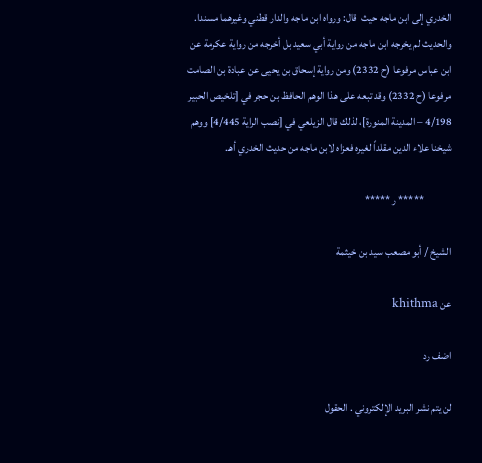الخدري إلى ابن ماجه حيث  قال: ورواه ابن ماجه والدار قطني وغيرهما مسندا. والحديث لم يخرجه ابن ماجه من رواية أبي سعيد بل أخرجه من رواية عكرمة عن ابن عباس مرفوعا (ح 2332) ومن رواية إسحاق بن يحيى عن عبادة بن الصامت مرفوعا (ح 2332) وقد تبعه على هذا الوهم الحافظ بن حجر في [تلخيص الحبير 4/198 – المدينة المنورة]، لذلك قال الزيلعي في [نصب الراية 4/445] ووهم شيخنا علاء الدين مقلداً لغيره فعزاه لابن ماجه من حديث الخدري أهـ.

             ***** ر *****

الشيخ / أبو مصعب سيد بن خيثمة

عن khithma

اضف رد

لن يتم نشر البريد الإلكتروني . الحقول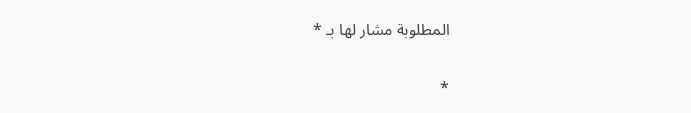المطلوبة مشار لها بـ *

*